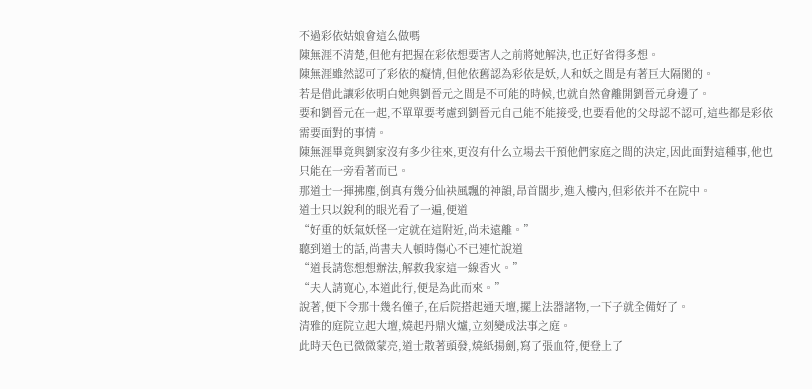不過彩依姑娘會這么做嗎
陳無涯不清楚,但他有把握在彩依想要害人之前將她解決,也正好省得多想。
陳無涯雖然認可了彩依的癡情,但他依舊認為彩依是妖,人和妖之間是有著巨大隔閡的。
若是借此讓彩依明白她與劉晉元之間是不可能的時候,也就自然會離開劉晉元身邊了。
要和劉晉元在一起,不單單要考慮到劉晉元自己能不能接受,也要看他的父母認不認可,這些都是彩依需要面對的事情。
陳無涯畢竟與劉家沒有多少往來,更沒有什么立場去干預他們家庭之間的決定,因此面對這種事,他也只能在一旁看著而已。
那道士一揮拂塵,倒真有幾分仙袂風飄的神韻,昂首闊步,進入樓內,但彩依并不在院中。
道士只以銳利的眼光看了一遍,便道
“好重的妖氣妖怪一定就在這附近,尚未遠離。”
聽到道士的話,尚書夫人頓時傷心不已連忙說道
“道長請您想想辦法,解救我家這一線香火。”
“夫人請寬心,本道此行,便是為此而來。”
說著,便下令那十幾名僮子,在后院搭起通天壇,擺上法器諸物,一下子就全備好了。
清雅的庭院立起大壇,燒起丹鼎火爐,立刻變成法事之庭。
此時天色已微微蒙亮,道士散著頭發,燒紙揚劍,寫了張血符,便登上了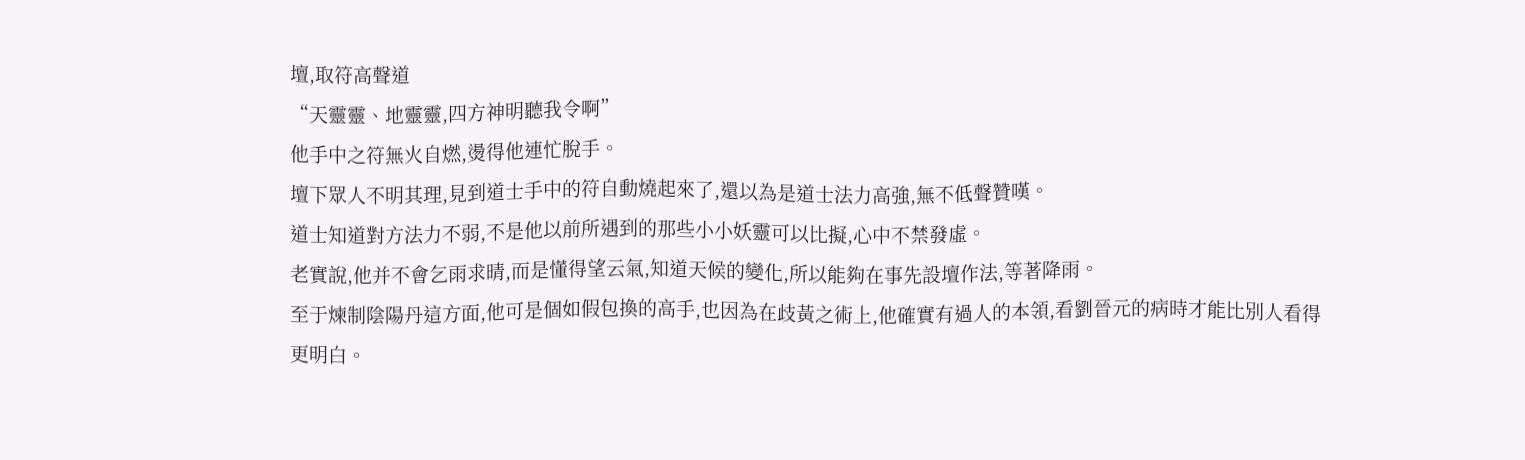壇,取符高聲道
“天靈靈、地靈靈,四方神明聽我令啊”
他手中之符無火自燃,燙得他連忙脫手。
壇下眾人不明其理,見到道士手中的符自動燒起來了,還以為是道士法力高強,無不低聲贊嘆。
道士知道對方法力不弱,不是他以前所遇到的那些小小妖靈可以比擬,心中不禁發虛。
老實說,他并不會乞雨求晴,而是懂得望云氣,知道天候的變化,所以能夠在事先設壇作法,等著降雨。
至于煉制陰陽丹這方面,他可是個如假包換的高手,也因為在歧黃之術上,他確實有過人的本領,看劉晉元的病時才能比別人看得更明白。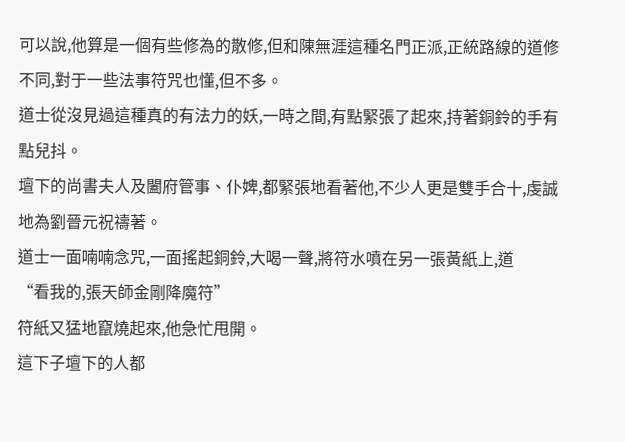可以說,他算是一個有些修為的散修,但和陳無涯這種名門正派,正統路線的道修不同,對于一些法事符咒也懂,但不多。
道士從沒見過這種真的有法力的妖,一時之間,有點緊張了起來,持著銅鈴的手有點兒抖。
壇下的尚書夫人及闔府管事、仆婢,都緊張地看著他,不少人更是雙手合十,虔誠地為劉晉元祝禱著。
道士一面喃喃念咒,一面搖起銅鈴,大喝一聲,將符水噴在另一張黃紙上,道
“看我的,張天師金剛降魔符”
符紙又猛地竄燒起來,他急忙甩開。
這下子壇下的人都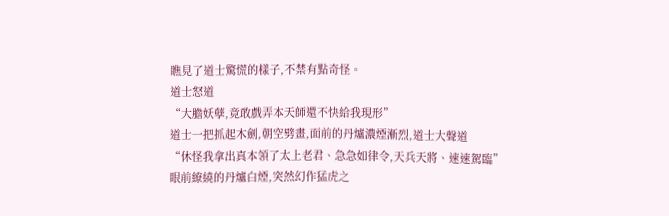瞧見了道士驚慌的樣子,不禁有點奇怪。
道士怒道
“大膽妖孽,竟敢戲弄本天師還不快給我現形”
道士一把抓起木劍,朝空劈畫,面前的丹爐濃煙漸烈,道士大聲道
“休怪我拿出真本領了太上老君、急急如律令,天兵天將、速速駕臨”
眼前繚繞的丹爐白煙,突然幻作猛虎之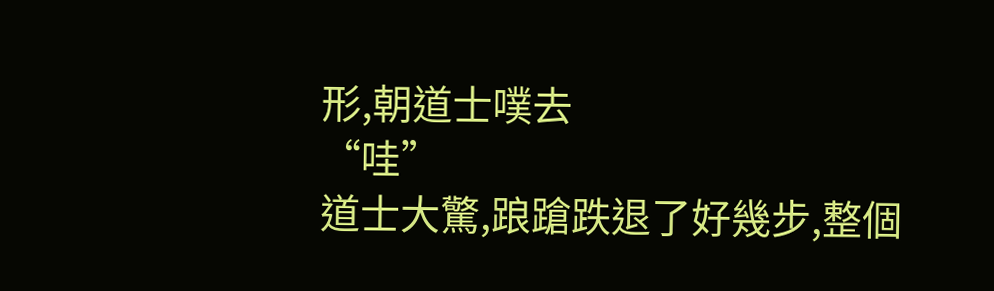形,朝道士噗去
“哇”
道士大驚,踉蹌跌退了好幾步,整個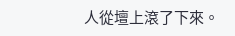人從壇上滾了下來。